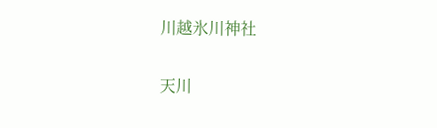川越氷川神社

天川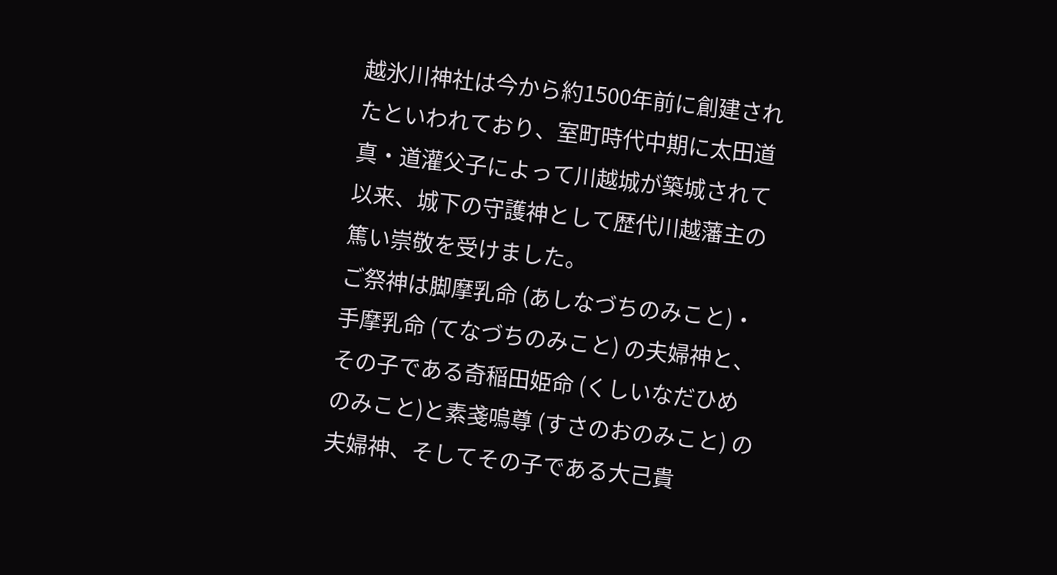越氷川神社は今から約1500年前に創建されたといわれており、室町時代中期に太田道真・道灌父子によって川越城が築城されて以来、城下の守護神として歴代川越藩主の篤い崇敬を受けました。
ご祭神は脚摩乳命 (あしなづちのみこと)・手摩乳命 (てなづちのみこと) の夫婦神と、その子である奇稲田姫命 (くしいなだひめのみこと)と素戔嗚尊 (すさのおのみこと) の夫婦神、そしてその子である大己貴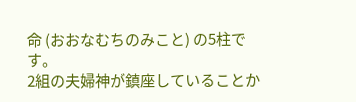命 (おおなむちのみこと) の5柱です。
2組の夫婦神が鎮座していることか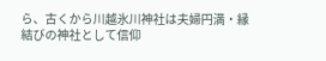ら、古くから川越氷川神社は夫婦円満・縁結びの神社として信仰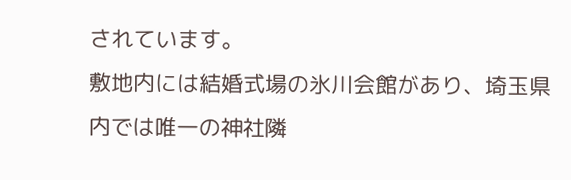されています。
敷地内には結婚式場の氷川会館があり、埼玉県内では唯一の神社隣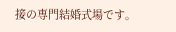接の専門結婚式場です。